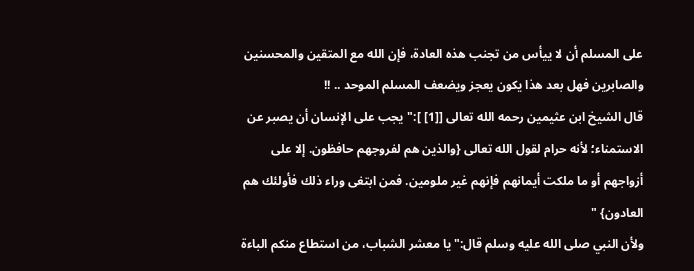على المسلم أن لا ييأس من تجنب هذه العادة، فإن الله مع المتقين والمحسنين والصابرين فهل بعد هذا يكون يعجز ويضعف المسلم الموحد .. !!
قال الشيخ ابن عثيمين رحمه الله تعالى [[1] ]:"يجب على الإنسان أن يصبر عن الاستمناء؛ لأنه حرام لقول الله تعالى {والذين هم لفروجهم حافظون. إلا على أزواجهم أو ما ملكت أيمانهم فإنهم غير ملومين. فمن ابتغى وراء ذلك فأولئك هم العادون} "
ولأن النبي صلى الله عليه وسلم قال:"يا معشر الشباب، من استطاع منكم الباءة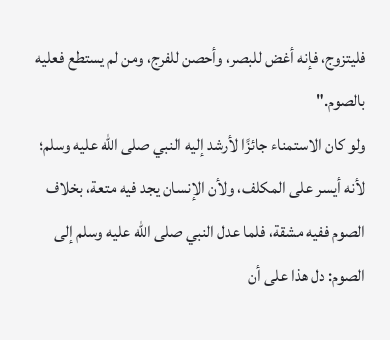فليتزوج، فإنه أغض للبصر، وأحصن للفرج، ومن لم يستطع فعليه بالصوم."
ولو كان الاستمناء جائزًا لأرشد إليه النبي صلى الله عليه وسلم؛ لأنه أيسر على المكلف، ولأن الإنسان يجد فيه متعة، بخلاف الصوم ففيه مشقة، فلما عدل النبي صلى الله عليه وسلم إلى الصوم: دل هذا على أن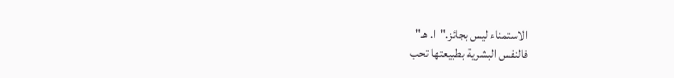الاستمناء ليس بجائز."ا. هـ"
فالنفس البشرية بطبيعتها تحب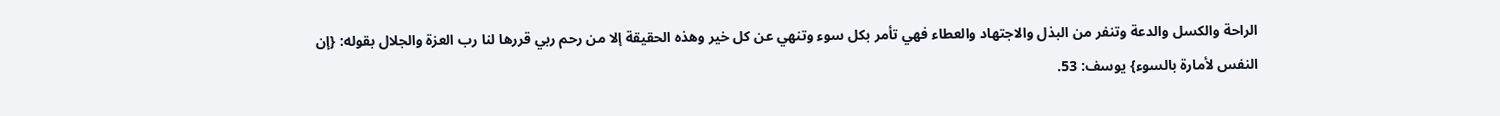الراحة والكسل والدعة وتنفر من البذل والاجتهاد والعطاء فهي تأمر بكل سوء وتنهي عن كل خير وهذه الحقيقة إلا من رحم ربي قررها لنا رب العزة والجلال بقوله: {إن النفس لأمارة بالسوء} يوسف: 53.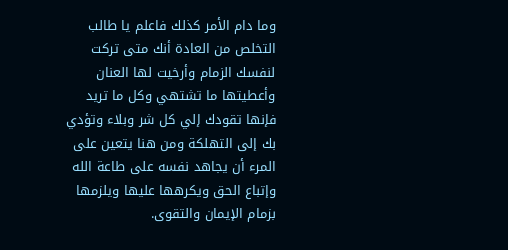وما دام الأمر كذلك فاعلم يا طالب التخلص من العادة أنك متى تركت لنفسك الزمام وأرخيت لها العنان وأعطيتها ما تشتهي وكل ما تريد فإنها تقودك إلي كل شر وبلاء وتؤدي بك إلى التهلكة ومن هنا يتعين على المرء أن يجاهد نفسه على طاعة الله وإتباع الحق ويكرهها عليها ويلزمها بزمام الإيمان والتقوى.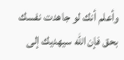وأعلم أنك لو جاهدت نفسك بحق فإن الله سيهديك إلى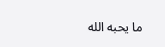ما يحبه الله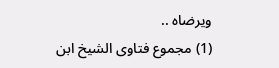ويرضاه ..
(1) مجموع فتاوى الشيخ ابن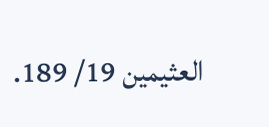العثيمين 19/ 189.